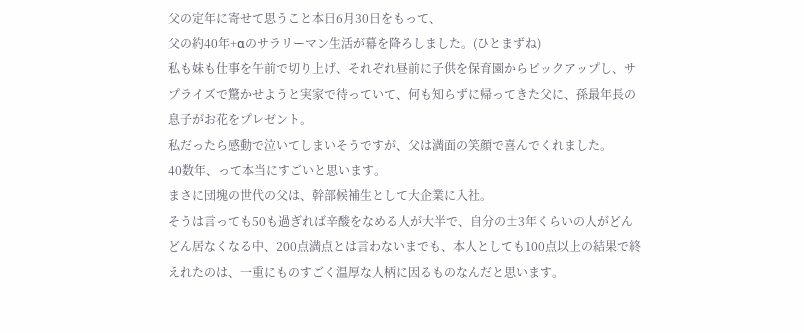父の定年に寄せて思うこと本日6月30日をもって、
父の約40年+αのサラリーマン生活が幕を降ろしました。(ひとまずね)
私も妹も仕事を午前で切り上げ、それぞれ昼前に子供を保育園からピックアップし、サプライズで驚かせようと実家で待っていて、何も知らずに帰ってきた父に、孫最年長の息子がお花をプレゼント。
私だったら感動で泣いてしまいそうですが、父は満面の笑顔で喜んでくれました。
40数年、って本当にすごいと思います。
まさに団塊の世代の父は、幹部候補生として大企業に入社。
そうは言っても50も過ぎれば辛酸をなめる人が大半で、自分の±3年くらいの人がどんどん居なくなる中、200点満点とは言わないまでも、本人としても100点以上の結果で終えれたのは、一重にものすごく温厚な人柄に因るものなんだと思います。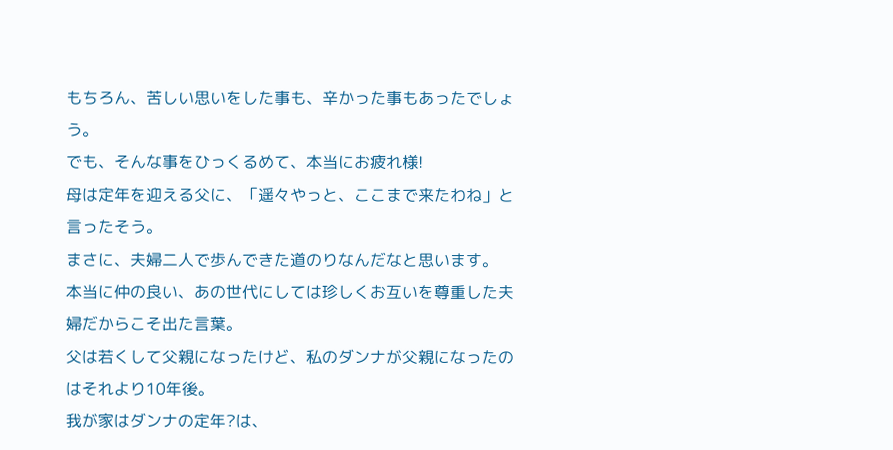もちろん、苦しい思いをした事も、辛かった事もあったでしょう。
でも、そんな事をひっくるめて、本当にお疲れ様!
母は定年を迎える父に、「遥々やっと、ここまで来たわね」と言ったそう。
まさに、夫婦二人で歩んできた道のりなんだなと思います。
本当に仲の良い、あの世代にしては珍しくお互いを尊重した夫婦だからこそ出た言葉。
父は若くして父親になったけど、私のダンナが父親になったのはそれより10年後。
我が家はダンナの定年?は、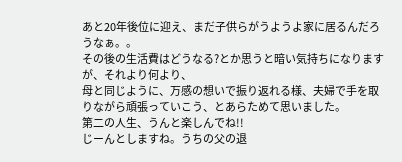あと20年後位に迎え、まだ子供らがうようよ家に居るんだろうなぁ。。
その後の生活費はどうなる?とか思うと暗い気持ちになりますが、それより何より、
母と同じように、万感の想いで振り返れる様、夫婦で手を取りながら頑張っていこう、とあらためて思いました。
第二の人生、うんと楽しんでね!!
じーんとしますね。うちの父の退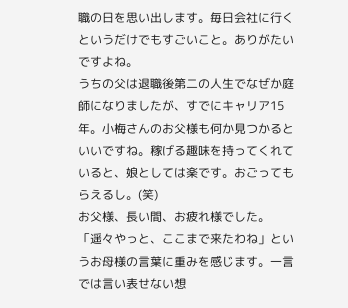職の日を思い出します。毎日会社に行くというだけでもすごいこと。ありがたいですよね。
うちの父は退職後第二の人生でなぜか庭師になりましたが、すでにキャリア15年。小梅さんのお父様も何か見つかるといいですね。稼げる趣味を持ってくれていると、娘としては楽です。おごってもらえるし。(笑)
お父様、長い間、お疲れ様でした。
「遥々やっと、ここまで来たわね」というお母様の言葉に重みを感じます。一言では言い表せない想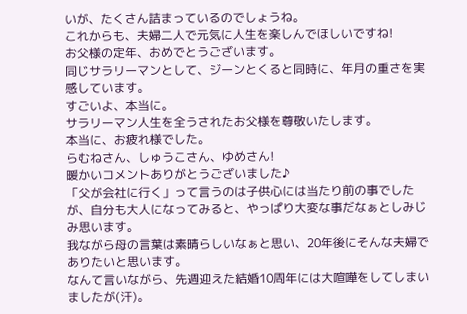いが、たくさん詰まっているのでしょうね。
これからも、夫婦二人で元気に人生を楽しんでほしいですね!
お父様の定年、おめでとうございます。
同じサラリーマンとして、ジーンとくると同時に、年月の重さを実感しています。
すごいよ、本当に。
サラリーマン人生を全うされたお父様を尊敬いたします。
本当に、お疲れ様でした。
らむねさん、しゅうこさん、ゆめさん!
暖かいコメントありがとうございました♪
「父が会社に行く」って言うのは子供心には当たり前の事でしたが、自分も大人になってみると、やっぱり大変な事だなぁとしみじみ思います。
我ながら母の言葉は素晴らしいなぁと思い、20年後にそんな夫婦でありたいと思います。
なんて言いながら、先週迎えた結婚10周年には大喧嘩をしてしまいましたが(汗)。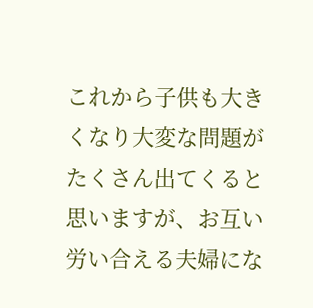これから子供も大きくなり大変な問題がたくさん出てくると思いますが、お互い労い合える夫婦にな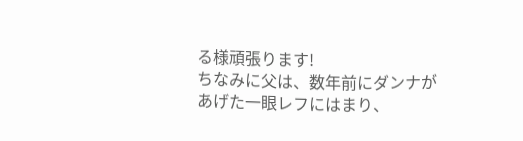る様頑張ります!
ちなみに父は、数年前にダンナがあげた一眼レフにはまり、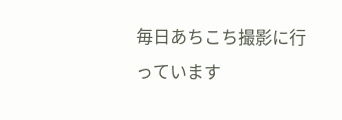毎日あちこち撮影に行っています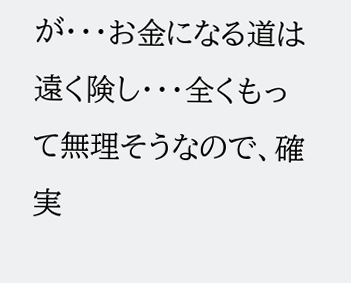が・・・お金になる道は遠く険し・・・全くもって無理そうなので、確実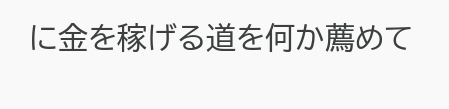に金を稼げる道を何か薦めて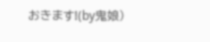おきます!(by鬼娘)